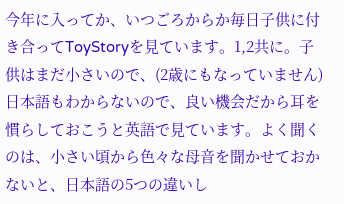今年に入ってか、いつごろからか毎日子供に付き合ってToyStoryを見ています。1,2共に。子供はまだ小さいので、(2歳にもなっていません)日本語もわからないので、良い機会だから耳を慣らしておこうと英語で見ています。よく聞くのは、小さい頃から色々な母音を聞かせておかないと、日本語の5つの違いし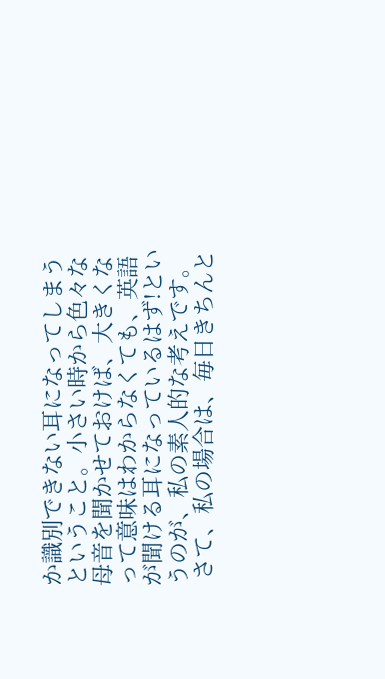か識別できない耳になってしまうということ。小さい時から色々な母音を聞かせておけば、大きくなって意味はわからなくても、英語が聞ける耳になっているはず!というのが、私の素人的な考えです。
 さて、私の場合は、毎日きちんと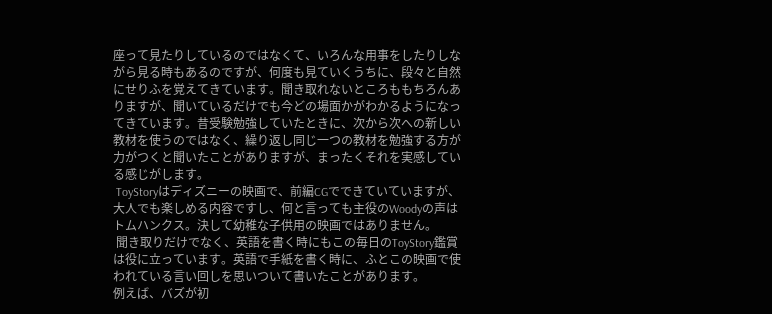座って見たりしているのではなくて、いろんな用事をしたりしながら見る時もあるのですが、何度も見ていくうちに、段々と自然にせりふを覚えてきています。聞き取れないところももちろんありますが、聞いているだけでも今どの場面かがわかるようになってきています。昔受験勉強していたときに、次から次への新しい教材を使うのではなく、繰り返し同じ一つの教材を勉強する方が力がつくと聞いたことがありますが、まったくそれを実感している感じがします。
 ToyStoryはディズニーの映画で、前編CGでできていていますが、大人でも楽しめる内容ですし、何と言っても主役のWoodyの声はトムハンクス。決して幼稚な子供用の映画ではありません。
 聞き取りだけでなく、英語を書く時にもこの毎日のToyStory鑑賞は役に立っています。英語で手紙を書く時に、ふとこの映画で使われている言い回しを思いついて書いたことがあります。
例えば、バズが初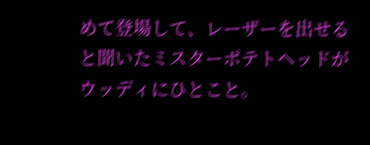めて登場して、レーザーを出せると聞いたミスターポテトヘッドがウッディにひとこと。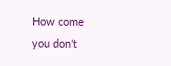How come you don’t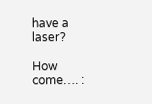have a laser?

How come…. :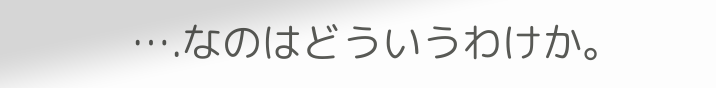….なのはどういうわけか。